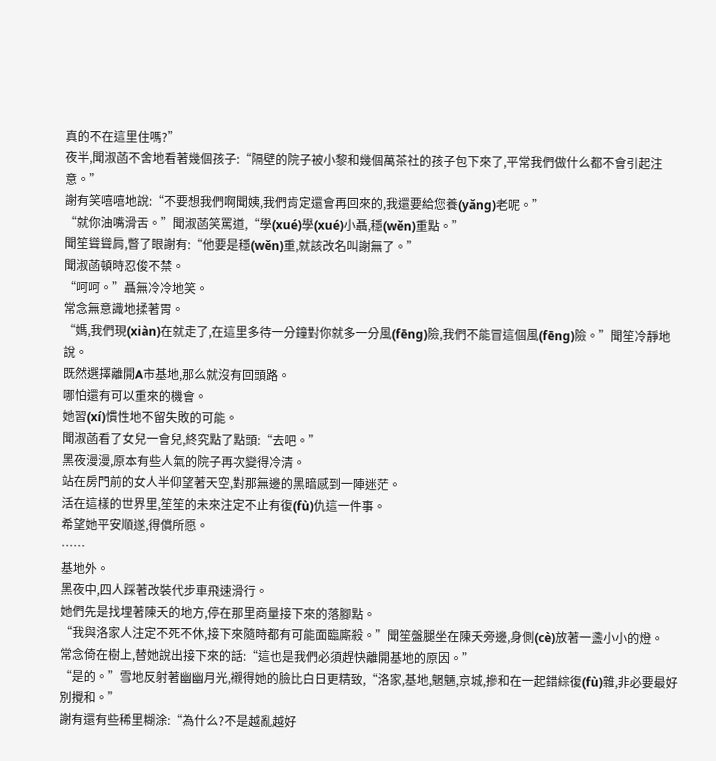真的不在這里住嗎?”
夜半,聞淑菡不舍地看著幾個孩子:“隔壁的院子被小黎和幾個萬茶社的孩子包下來了,平常我們做什么都不會引起注意。”
謝有笑嘻嘻地說:“不要想我們啊聞姨,我們肯定還會再回來的,我還要給您養(yǎng)老呢。”
“就你油嘴滑舌。”聞淑菡笑罵道,“學(xué)學(xué)小聶,穩(wěn)重點。”
聞笙聳聳肩,瞥了眼謝有:“他要是穩(wěn)重,就該改名叫謝無了。”
聞淑菡頓時忍俊不禁。
“呵呵。”聶無冷冷地笑。
常念無意識地揉著胃。
“媽,我們現(xiàn)在就走了,在這里多待一分鐘對你就多一分風(fēng)險,我們不能冒這個風(fēng)險。”聞笙冷靜地說。
既然選擇離開A市基地,那么就沒有回頭路。
哪怕還有可以重來的機會。
她習(xí)慣性地不留失敗的可能。
聞淑菡看了女兒一會兒,終究點了點頭:“去吧。”
黑夜漫漫,原本有些人氣的院子再次變得冷清。
站在房門前的女人半仰望著天空,對那無邊的黑暗感到一陣迷茫。
活在這樣的世界里,笙笙的未來注定不止有復(fù)仇這一件事。
希望她平安順遂,得償所愿。
……
基地外。
黑夜中,四人踩著改裝代步車飛速滑行。
她們先是找埋著陳夭的地方,停在那里商量接下來的落腳點。
“我與洛家人注定不死不休,接下來隨時都有可能面臨廝殺。”聞笙盤腿坐在陳夭旁邊,身側(cè)放著一盞小小的燈。
常念倚在樹上,替她說出接下來的話:“這也是我們必須趕快離開基地的原因。”
“是的。”雪地反射著幽幽月光,襯得她的臉比白日更精致,“洛家,基地,魍魎,京城,摻和在一起錯綜復(fù)雜,非必要最好別攪和。”
謝有還有些稀里糊涂:“為什么?不是越亂越好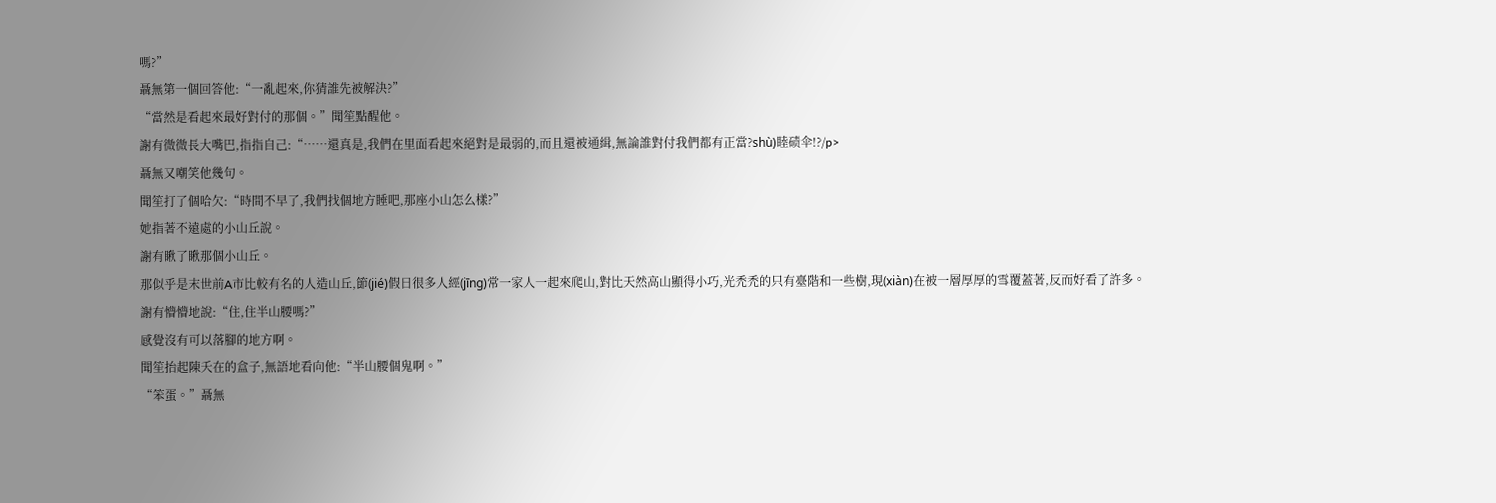嗎?”
聶無第一個回答他:“一亂起來,你猜誰先被解決?”
“當然是看起來最好對付的那個。”聞笙點醒他。
謝有微微長大嘴巴,指指自己:“……還真是,我們在里面看起來絕對是最弱的,而且還被通緝,無論誰對付我們都有正當?shù)睦碛伞!?/p>
聶無又嘲笑他幾句。
聞笙打了個哈欠:“時間不早了,我們找個地方睡吧,那座小山怎么樣?”
她指著不遠處的小山丘說。
謝有瞅了瞅那個小山丘。
那似乎是末世前A市比較有名的人造山丘,節(jié)假日很多人經(jīng)常一家人一起來爬山,對比天然高山顯得小巧,光禿禿的只有臺階和一些樹,現(xiàn)在被一層厚厚的雪覆蓋著,反而好看了許多。
謝有懵懵地說:“住,住半山腰嗎?”
感覺沒有可以落腳的地方啊。
聞笙抬起陳夭在的盒子,無語地看向他:“半山腰個鬼啊。”
“笨蛋。”聶無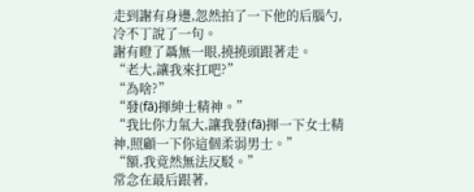走到謝有身邊,忽然拍了一下他的后腦勺,冷不丁說了一句。
謝有瞪了聶無一眼,撓撓頭跟著走。
“老大,讓我來扛吧?”
“為啥?”
“發(fā)揮紳士精神。”
“我比你力氣大,讓我發(fā)揮一下女士精神,照顧一下你這個柔弱男士。”
“額,我竟然無法反駁。”
常念在最后跟著,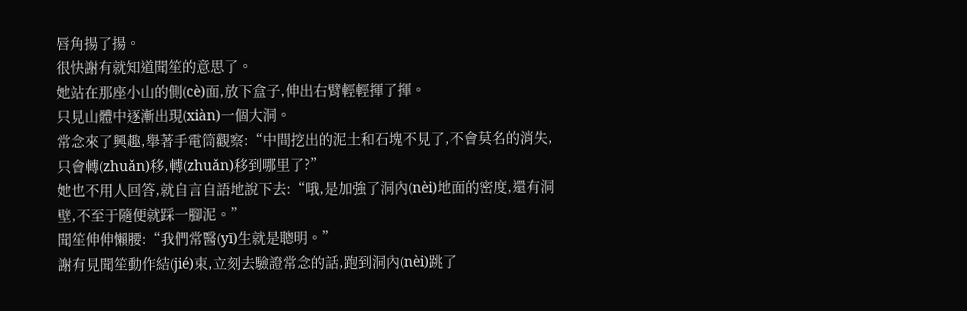唇角揚了揚。
很快謝有就知道聞笙的意思了。
她站在那座小山的側(cè)面,放下盒子,伸出右臂輕輕揮了揮。
只見山體中逐漸出現(xiàn)一個大洞。
常念來了興趣,舉著手電筒觀察:“中間挖出的泥土和石塊不見了,不會莫名的消失,只會轉(zhuǎn)移,轉(zhuǎn)移到哪里了?”
她也不用人回答,就自言自語地說下去:“哦,是加強了洞內(nèi)地面的密度,還有洞壁,不至于隨便就踩一腳泥。”
聞笙伸伸懶腰:“我們常醫(yī)生就是聰明。”
謝有見聞笙動作結(jié)束,立刻去驗證常念的話,跑到洞內(nèi)跳了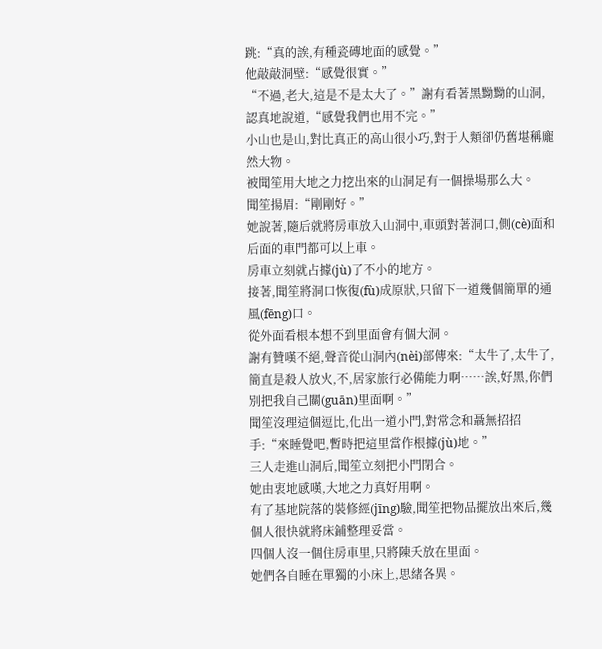跳:“真的誒,有種瓷磚地面的感覺。”
他敲敲洞壁:“感覺很實。”
“不過,老大,這是不是太大了。”謝有看著黑黝黝的山洞,認真地說道,“感覺我們也用不完。”
小山也是山,對比真正的高山很小巧,對于人類卻仍舊堪稱龐然大物。
被聞笙用大地之力挖出來的山洞足有一個操場那么大。
聞笙揚眉:“剛剛好。”
她說著,隨后就將房車放入山洞中,車頭對著洞口,側(cè)面和后面的車門都可以上車。
房車立刻就占據(jù)了不小的地方。
接著,聞笙將洞口恢復(fù)成原狀,只留下一道幾個簡單的通風(fēng)口。
從外面看根本想不到里面會有個大洞。
謝有贊嘆不絕,聲音從山洞內(nèi)部傳來:“太牛了,太牛了,簡直是殺人放火,不,居家旅行必備能力啊……誒,好黑,你們別把我自己關(guān)里面啊。”
聞笙沒理這個逗比,化出一道小門,對常念和聶無招招手:“來睡覺吧,暫時把這里當作根據(jù)地。”
三人走進山洞后,聞笙立刻把小門閉合。
她由衷地感嘆,大地之力真好用啊。
有了基地院落的裝修經(jīng)驗,聞笙把物品擺放出來后,幾個人很快就將床鋪整理妥當。
四個人沒一個住房車里,只將陳夭放在里面。
她們各自睡在單獨的小床上,思緒各異。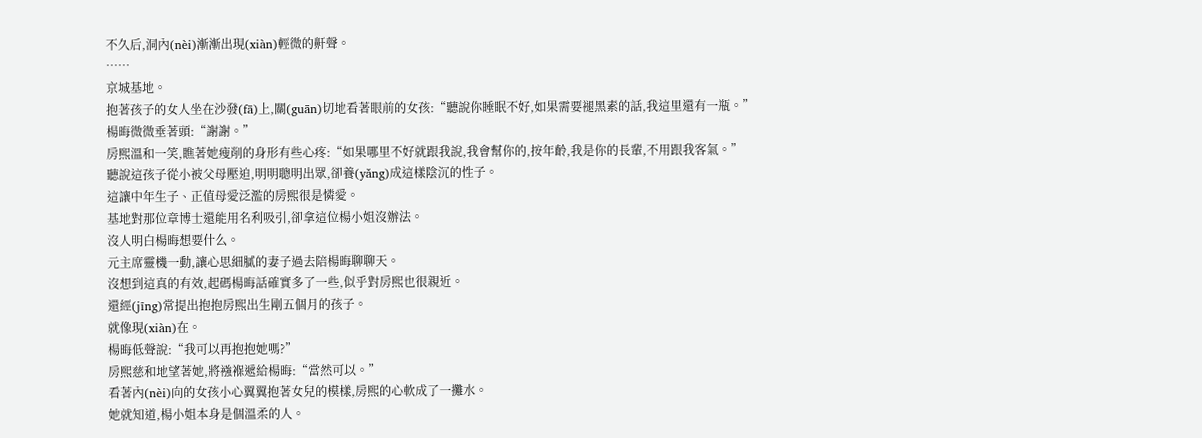不久后,洞內(nèi)漸漸出現(xiàn)輕微的鼾聲。
……
京城基地。
抱著孩子的女人坐在沙發(fā)上,關(guān)切地看著眼前的女孩:“聽說你睡眠不好,如果需要褪黑素的話,我這里還有一瓶。”
楊晦微微垂著頭:“謝謝。”
房熙溫和一笑,瞧著她瘦削的身形有些心疼:“如果哪里不好就跟我說,我會幫你的,按年齡,我是你的長輩,不用跟我客氣。”
聽說這孩子從小被父母壓迫,明明聰明出眾,卻養(yǎng)成這樣陰沉的性子。
這讓中年生子、正值母愛泛濫的房熙很是憐愛。
基地對那位章博士還能用名利吸引,卻拿這位楊小姐沒辦法。
沒人明白楊晦想要什么。
元主席靈機一動,讓心思細膩的妻子過去陪楊晦聊聊天。
沒想到這真的有效,起碼楊晦話確實多了一些,似乎對房熙也很親近。
還經(jīng)常提出抱抱房熙出生剛五個月的孩子。
就像現(xiàn)在。
楊晦低聲說:“我可以再抱抱她嗎?”
房熙慈和地望著她,將襁褓遞給楊晦:“當然可以。”
看著內(nèi)向的女孩小心翼翼抱著女兒的模樣,房熙的心軟成了一攤水。
她就知道,楊小姐本身是個溫柔的人。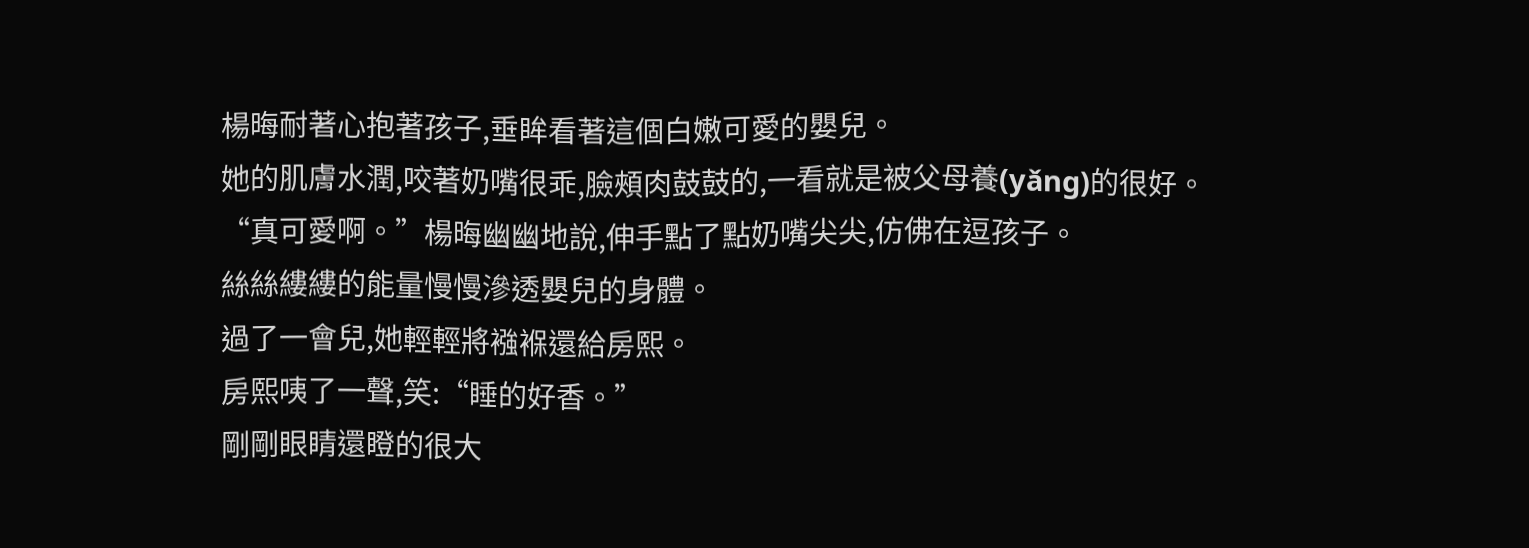楊晦耐著心抱著孩子,垂眸看著這個白嫩可愛的嬰兒。
她的肌膚水潤,咬著奶嘴很乖,臉頰肉鼓鼓的,一看就是被父母養(yǎng)的很好。
“真可愛啊。”楊晦幽幽地說,伸手點了點奶嘴尖尖,仿佛在逗孩子。
絲絲縷縷的能量慢慢滲透嬰兒的身體。
過了一會兒,她輕輕將襁褓還給房熙。
房熙咦了一聲,笑:“睡的好香。”
剛剛眼睛還瞪的很大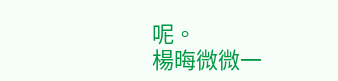呢。
楊晦微微一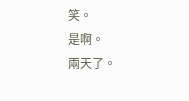笑。
是啊。
兩天了。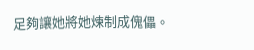足夠讓她將她煉制成傀儡。